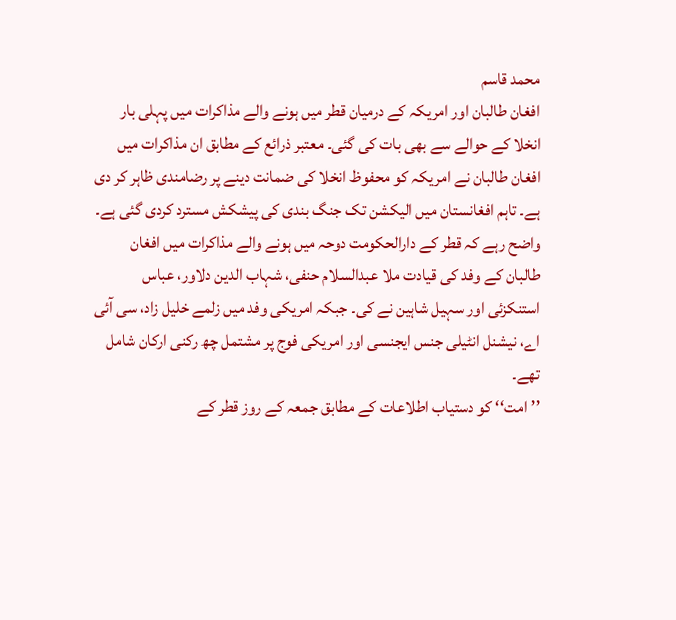محمد قاسم
افغان طالبان اور امریکہ کے درمیان قطر میں ہونے والے مذاکرات میں پہلی بار انخلا کے حوالے سے بھی بات کی گئی۔ معتبر ذرائع کے مطابق ان مذاکرات میں افغان طالبان نے امریکہ کو محفوظ انخلا کی ضمانت دینے پر رضامندی ظاہر کر دی ہے۔ تاہم افغانستان میں الیکشن تک جنگ بندی کی پیشکش مسترد کردی گئی ہے۔ واضح رہے کہ قطر کے دارالحکومت دوحہ میں ہونے والے مذاکرات میں افغان طالبان کے وفد کی قیادت ملا عبدالسلام حنفی، شہاب الدین دلاور، عباس استنکزئی اور سہیل شاہین نے کی۔ جبکہ امریکی وفد میں زلمے خلیل زاد، سی آئی اے، نیشنل انٹیلی جنس ایجنسی اور امریکی فوج پر مشتمل چھ رکنی ارکان شامل تھے۔
’’امت‘‘ کو دستیاب اطلاعات کے مطابق جمعہ کے روز قطر کے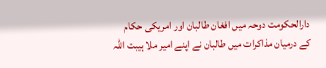دارالحکومت دوحہ میں افغان طالبان اور امریکی حکام کے درمیان مذاکرات میں طالبان نے اپنے امیر ملا ہیبت اللہ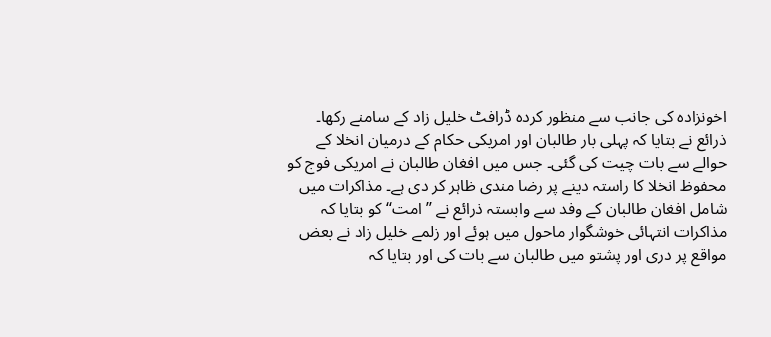اخونزادہ کی جانب سے منظور کردہ ڈرافٹ خلیل زاد کے سامنے رکھا۔ ذرائع نے بتایا کہ پہلی بار طالبان اور امریکی حکام کے درمیان انخلا کے حوالے سے بات چیت کی گئی۔ جس میں افغان طالبان نے امریکی فوج کو محفوظ انخلا کا راستہ دینے پر رضا مندی ظاہر کر دی ہے۔ مذاکرات میں شامل افغان طالبان کے وفد سے وابستہ ذرائع نے ’’امت‘‘ کو بتایا کہ مذاکرات انتہائی خوشگوار ماحول میں ہوئے اور زلمے خلیل زاد نے بعض مواقع پر دری اور پشتو میں طالبان سے بات کی اور بتایا کہ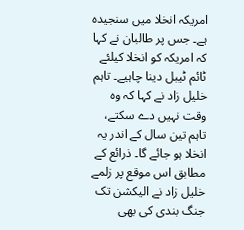امریکہ انخلا میں سنجیدہ ہے۔ جس پر طالبان نے کہا کہ امریکہ کو انخلا کیلئے ٹائم ٹیبل دینا چاہیے۔ تاہم خلیل زاد نے کہا کہ وہ وقت نہیں دے سکتے، تاہم تین سال کے اندر یہ انخلا ہو جائے گا۔ ذرائع کے مطابق اس موقع پر زلمے خلیل زاد نے الیکشن تک جنگ بندی کی بھی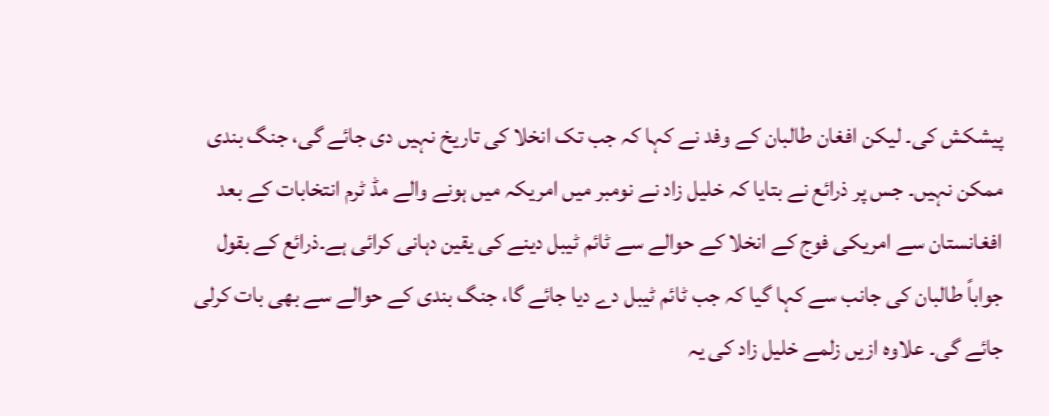پیشکش کی۔ لیکن افغان طالبان کے وفد نے کہا کہ جب تک انخلا کی تاریخ نہیں دی جائے گی، جنگ بندی ممکن نہیں۔ جس پر ذرائع نے بتایا کہ خلیل زاد نے نومبر میں امریکہ میں ہونے والے مڈ ٹرم انتخابات کے بعد افغانستان سے امریکی فوج کے انخلا کے حوالے سے ٹائم ٹیبل دینے کی یقین دہانی کرائی ہے۔ذرائع کے بقول جواباً طالبان کی جانب سے کہا گیا کہ جب ٹائم ٹیبل دے دیا جائے گا، جنگ بندی کے حوالے سے بھی بات کرلی جائے گی۔ علاوہ ازیں زلمے خلیل زاد کی یہ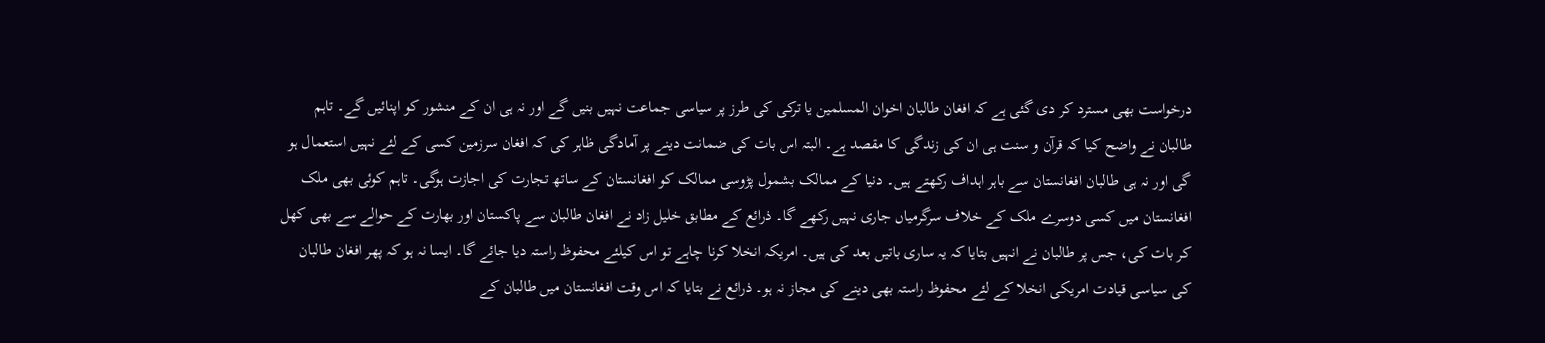درخواست بھی مسترد کر دی گئی ہے کہ افغان طالبان اخوان المسلمین یا ترکی کی طرز پر سیاسی جماعت نہیں بنیں گے اور نہ ہی ان کے منشور کو اپنائیں گے۔ تاہم طالبان نے واضح کیا کہ قرآن و سنت ہی ان کی زندگی کا مقصد ہے۔ البتہ اس بات کی ضمانت دینے پر آمادگی ظاہر کی کہ افغان سرزمین کسی کے لئے نہیں استعمال ہو گی اور نہ ہی طالبان افغانستان سے باہر اہداف رکھتے ہیں۔ دنیا کے ممالک بشمول پڑوسی ممالک کو افغانستان کے ساتھ تجارت کی اجازت ہوگی۔ تاہم کوئی بھی ملک افغانستان میں کسی دوسرے ملک کے خلاف سرگرمیاں جاری نہیں رکھے گا۔ ذرائع کے مطابق خلیل زاد نے افغان طالبان سے پاکستان اور بھارت کے حوالے سے بھی کھل کر بات کی، جس پر طالبان نے انہیں بتایا کہ یہ ساری باتیں بعد کی ہیں۔ امریکہ انخلا کرنا چاہے تو اس کیلئے محفوظ راستہ دیا جائے گا۔ ایسا نہ ہو کہ پھر افغان طالبان کی سیاسی قیادت امریکی انخلا کے لئے محفوظ راستہ بھی دینے کی مجاز نہ ہو۔ ذرائع نے بتایا کہ اس وقت افغانستان میں طالبان کے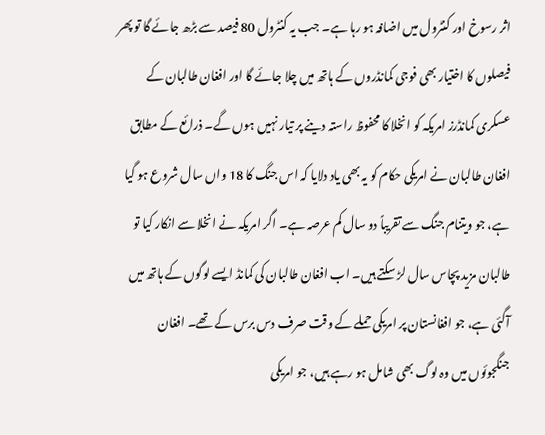اثر رسوخ اور کنٹرول میں اضافہ ہو رہا ہے۔ جب یہ کنٹرول 80 فیصد سے بڑھ جائے گا تو پھر فیصلوں کا اختیار بھی فوجی کمانڈروں کے ہاتھ میں چلا جائے گا اور افغان طالبان کے عسکری کمانڈرز امریکہ کو انخلا کا محفوظ راستہ دینے پر تیار نہیں ہوں گے۔ ذرائع کے مطابق افغان طالبان نے امریکی حکام کو یہ بھی یاد دلایا کہ اس جنگ کا 18 واں سال شروع ہو گیا ہے، جو ویتنام جنگ سے تقریباً دو سال کم عرصہ ہے۔ اگر امریکہ نے انخلا سے انکار کیا تو طالبان مزید پچاس سال لڑ سکتے ہیں۔ اب افغان طالبان کی کمانڈ ایسے لوگوں کے ہاتھ میں آگئی ہے، جو افغانستان پر امریکی حملے کے وقت صرف دس برس کے تھے۔ افغان جنگجوئوں میں وہ لوگ بھی شامل ہو رہے ہیں، جو امریکی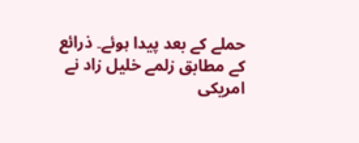حملے کے بعد پیدا ہوئے۔ ذرائع کے مطابق زلمے خلیل زاد نے امریکی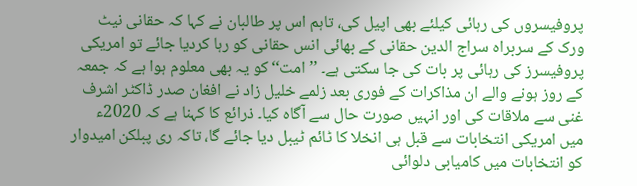پروفیسروں کی رہائی کیلئے بھی اپیل کی، تاہم اس پر طالبان نے کہا کہ حقانی نیٹ ورک کے سربراہ سراج الدین حقانی کے بھائی انس حقانی کو رہا کردیا جائے تو امریکی پروفیسرز کی رہائی پر بات کی جا سکتی ہے۔ ’’امت‘‘ کو یہ بھی معلوم ہوا ہے کہ جمعہ کے روز ہونے والے ان مذاکرات کے فوری بعد زلمے خلیل زاد نے افغان صدر ڈاکٹر اشرف غنی سے ملاقات کی اور انہیں صورت حال سے آگاہ کیا۔ ذرائع کا کہنا ہے کہ 2020ء میں امریکی انتخابات سے قبل ہی انخلا کا ٹائم ٹیبل دیا جائے گا، تاکہ ری پبلکن امیدوار کو انتخابات میں کامیابی دلوائی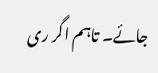جائے۔ تاہم اگر ری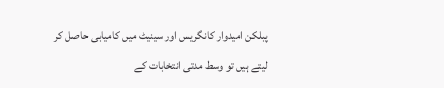پبلکن امیدوار کانگریس اور سینیٹ میں کامیابی حاصل کر لیتے ہیں تو وسط مدتی انتخابات کے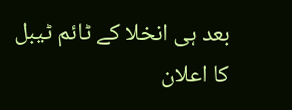بعد ہی انخلا کے ٹائم ٹیبل کا اعلان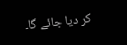کر دیا جائے گا۔